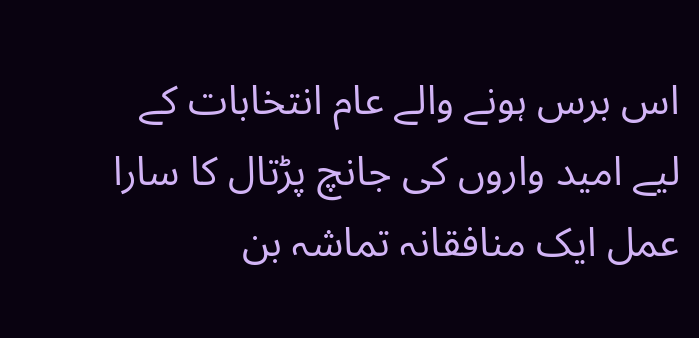اس برس ہونے والے عام انتخابات کے لیے امید واروں کی جانچ پڑتال کا سارا عمل ایک منافقانہ تماشہ بن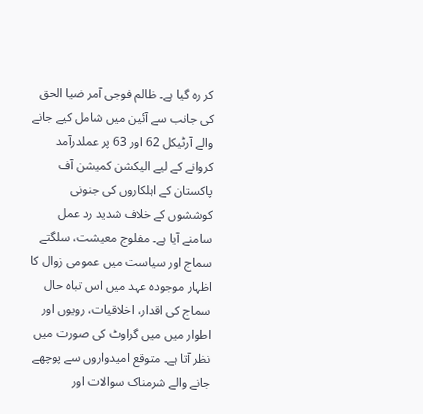کر رہ گیا ہے۔ ظالم فوجی آمر ضیا الحق کی جانب سے آئین میں شامل کیے جانے والے آرٹیکل 62 اور 63 پر عملدرآمد کروانے کے لیے الیکشن کمیشن آف پاکستان کے اہلکاروں کی جنونی کوششوں کے خلاف شدید رد عمل سامنے آیا ہے۔ مفلوج معیشت، سلگتے سماج اور سیاست میں عمومی زوال کا اظہار موجودہ عہد میں اس تباہ حال سماج کی اقدار، اخلاقیات، رویوں اور اطوار میں میں گراوٹ کی صورت میں نظر آتا ہے۔ متوقع امیدواروں سے پوچھے جانے والے شرمناک سوالات اور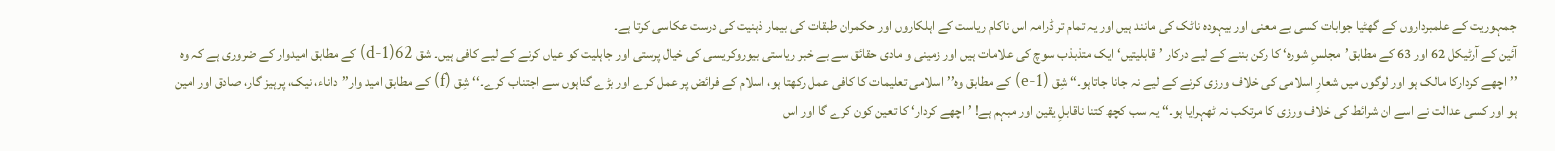جمہوریت کے علمبرداروں کے گھٹیا جوابات کسی بے معنی اور بیہودہ ناٹک کی مانند ہیں اور یہ تمام تر ڈرامہ اس ناکام ریاست کے اہلکاروں اور حکمران طبقات کی بیمار ذہنیت کی درست عکاسی کرتا ہے۔
آئین کے آرٹیکل 62 اور 63 کے مطابق’مجلسِ شورہ‘ کا رکن بننے کے لیے درکار ’قابلیتیں‘ ایک متذبذب سوچ کی علامات ہیں اور زمینی و مادی حقائق سے بے خبر ریاستی بیوروکریسی کی خیال پرستی اور جاہلیت کو عیاں کرنے کے لیے کافی ہیں۔ شق 62(d-1) کے مطابق امیدوار کے ضروری ہے کہ وہ ’’اچھے کردارکا مالک ہو اور لوگوں میں شعارِ اسلامی کی خلاف ورزی کرنے کے لیے نہ جانا جاتاہو۔‘‘ شِق (1-e) کے مطابق وہ’’اسلامی تعلیمات کا کافی عمل رکھتا ہو، اسلام کے فرائض پر عمل کرے اور بڑے گناہوں سے اجتناب کرے۔‘‘ شِق (f) کے مطابق امید وار’’داناء، نیک، پرہیز گار، صادق اور امین ہو اور کسی عدالت نے اسے ان شرائط کی خلاف ورزی کا مرتکب نہ ٹھہرایا ہو۔‘‘ یہ سب کچھ کتنا ناقابلِ یقین اور مبہم ہے! ’اچھے کردار‘ کا تعین کون کرے گا اور اس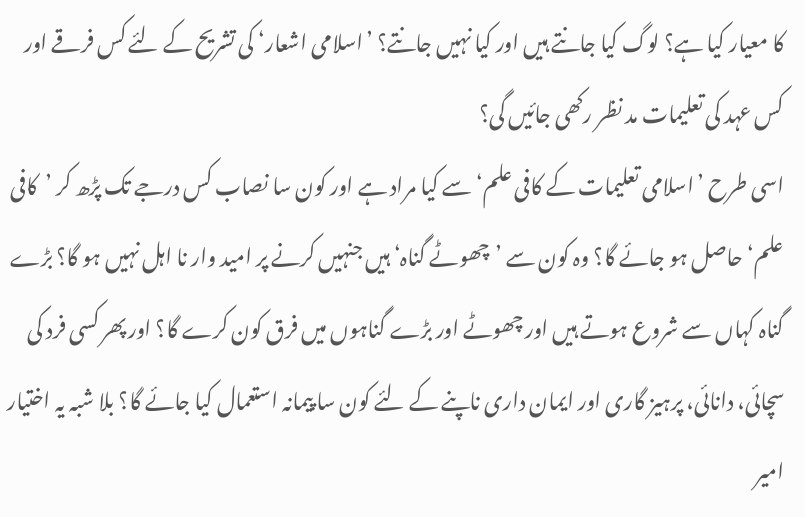کا معیار کیا ہے؟ لوگ کیا جانتے ہیں اور کیا نہیں جانتے؟ ’اسلامی اشعار‘ کی تشریح کے لئے کس فرقے اور کس عہد کی تعلیمات مد نظر رکھی جائیں گی؟
اسی طرح ’اسلامی تعلیمات کے کافی علم‘ سے کیا مراد ہے اور کون سا نصاب کس درجے تک پڑھ کر ’کافی علم‘ حاصل ہو جائے گا؟ وہ کون سے ’چھوٹے گناہ‘ ہیں جنہیں کرنے پر امید وار نا اہل نہیں ہو گا؟ بڑے گناہ کہاں سے شروع ہوتے ہیں اور چھوٹے اور بڑے گناہوں میں فرق کون کرے گا؟ اور پھر کسی فرد کی سچائی، دانائی، پرہیز گاری اور ایمان داری ناپنے کے لئے کون سا پیمانہ استعمال کیا جائے گا؟ بلا شبہ یہ اختیار امیر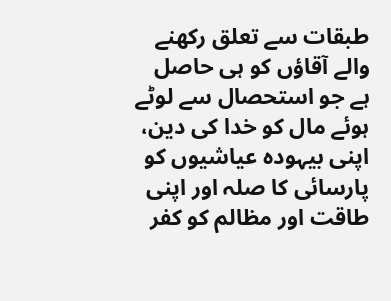طبقات سے تعلق رکھنے والے آقاؤں کو ہی حاصل ہے جو استحصال سے لوٹے ہوئے مال کو خدا کی دین، اپنی بیہودہ عیاشیوں کو پارسائی کا صلہ اور اپنی طاقت اور مظالم کو کفر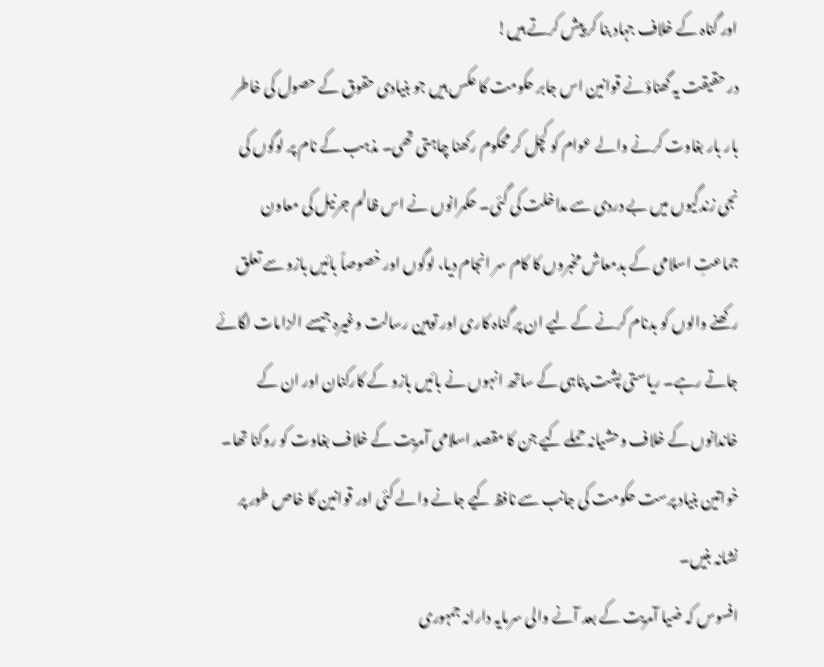اور گناہ کے خلاف جہاد بنا کر پیش کرتے ہیں!
در حقیقت یہ گھناؤنے قوانین اس جابر حکومت کا عکس ہیں جو بنیادی حقوق کے حصول کی خاطر بار بار بغاوت کرنے والے عوام کو کچل کر محکوم رکھنا چاہتی تھی۔ مذہب کے نام پر لوگوں کی نجی زندگیوں میں بے دردی سے مداخلت کی گئی۔ حکمرانوں نے اس ظالم جرنیل کی معاون جماعتِ اسلامی کے بدمعاش مخبروں کا کام سر انجام دیا، لوگوں اور خصوصاً بائیں بازو سے تعلق رکھنے والوں کو بدنام کرنے کے لیے ان پر گناہ کاری اور توہین رسالت وغیرہ جیسے الزامات لگائے جاتے رہے۔ ریاستی پشت پناہی کے ساتھ انہوں نے بائیں بازو کے کارکنان اور ان کے خاندانوں کے خلاف وحشیانہ حملے کیے جن کا مقصد اسلامی آمریت کے خلاف بغاوت کو روکنا تھا۔ خواتین بنیاد پرست حکومت کی جانب سے نافظ کیے جانے والے کئی اور قوانین کا خاص طور پر نشانہ بنیں۔
افسوس کہ ضیا آمریت کے بعد آنے والی سرمایہ دارانہ جمہوری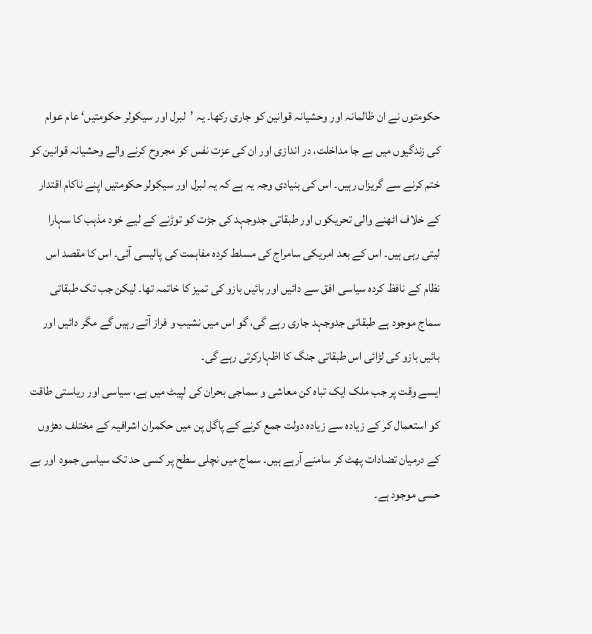حکومتوں نے ان ظالمانہ اور وحشیانہ قوانین کو جاری رکھا۔ یہ ’لبرل اور سیکولر حکومتیں‘ عام عوام کی زندگیوں میں بے جا مداخلت، در اندازی اور ان کی عزت نفس کو مجروح کرنے والے وحشیانہ قوانین کو ختم کرنے سے گریزاں رہیں۔ اس کی بنیادی وجہ یہ ہے کہ یہ لبرل اور سیکولر حکومتیں اپنے ناکام اقتدار کے خلاف اٹھنے والی تحریکوں اور طبقاتی جدوجہد کی جڑت کو توڑنے کے لیے خود مذہب کا سہارا لیتی رہی ہیں۔ اس کے بعد امریکی سامراج کی مسلط کردہ مفاہمت کی پالیسی آئی۔ اس کا مقصد اس نظام کے نافظ کردہ سیاسی افق سے دائیں اور بائیں بازو کی تمیز کا خاتمہ تھا۔ لیکن جب تک طبقاتی سماج موجود ہے طبقاتی جدوجہد جاری رہے گی، گو اس میں نشیب و فراز آتے رہیں گے مگر دائیں اور بائیں بازو کی لڑائی اس طبقاتی جنگ کا اظہارکرتی رہے گی۔
ایسے وقت پر جب ملک ایک تباہ کن معاشی و سماجی بحران کی لپیٹ میں ہے، سیاسی اور ریاستی طاقت کو استعمال کر کے زیادہ سے زیادہ دولت جمع کرنے کے پاگل پن میں حکمران اشرافیہ کے مختلف دھڑوں کے درمیان تضادات پھٹ کر سامنے آرہے ہیں۔ سماج میں نچلی سطح پر کسی حد تک سیاسی جمود اور بے حسی موجود ہے۔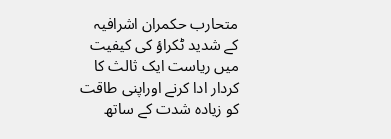متحارب حکمران اشرافیہ کے شدید ٹکراؤ کی کیفیت میں ریاست ایک ثالث کا کردار ادا کرنے اوراپنی طاقت کو زیادہ شدت کے ساتھ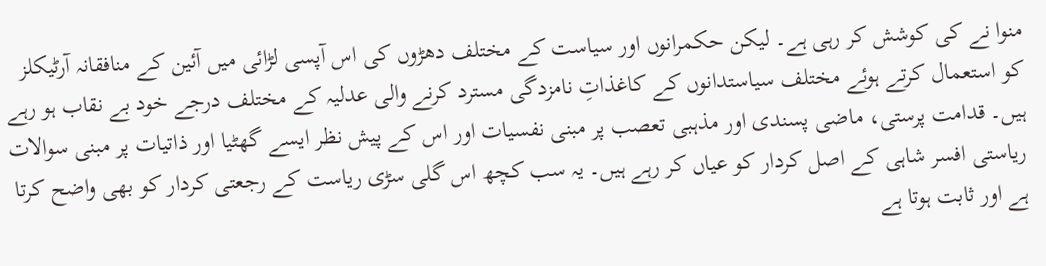منوا نے کی کوشش کر رہی ہے۔ لیکن حکمرانوں اور سیاست کے مختلف دھڑوں کی اس آپسی لڑائی میں آئین کے منافقانہ آرٹیکلز کو استعمال کرتے ہوئے مختلف سیاستدانوں کے کاغذاتِ نامزدگی مسترد کرنے والی عدلیہ کے مختلف درجے خود بے نقاب ہو رہے ہیں۔ قدامت پرستی، ماضی پسندی اور مذہبی تعصب پر مبنی نفسیات اور اس کے پیش نظر ایسے گھٹیا اور ذاتیات پر مبنی سوالات ریاستی افسر شاہی کے اصل کردار کو عیاں کر رہے ہیں۔ یہ سب کچھ اس گلی سڑی ریاست کے رجعتی کردار کو بھی واضح کرتا ہے اور ثابت ہوتا ہے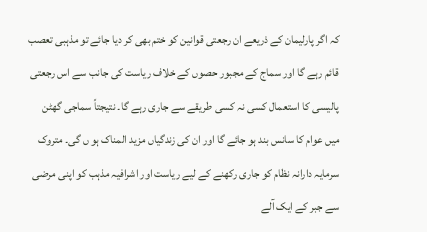کہ اگر پارلیمان کے ذریعے ان رجعتی قوانین کو ختم بھی کر دیا جائے تو مذہبی تعصب قائم رہے گا اور سماج کے مجبور حصوں کے خلاف ریاست کی جانب سے اس رجعتی پالیسی کا استعمال کسی نہ کسی طریقے سے جاری رہے گا۔ نتیجتاً سماجی گھٹن میں عوام کا سانس بند ہو جائے گا اور ان کی زندگیاں مزید المناک ہو ں گی۔ متروک سرمایہ دارانہ نظام کو جاری رکھنے کے لیے ریاست اور اشرافیہ مذہب کو اپنی مرضی سے جبر کے ایک آلے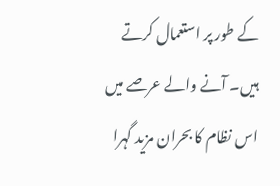کے طور پر استعمال کرتے ہیں۔ آنے والے عرصے میں اس نظام کا بحران مزید گہرا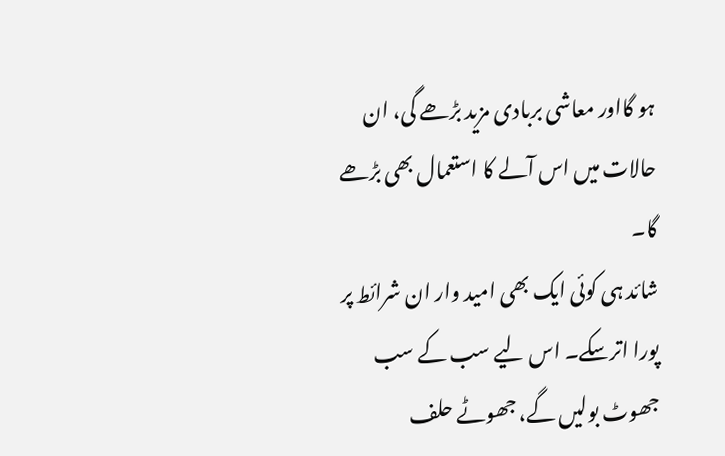ہو گااور معاشی بربادی مزید بڑھے گی، ان حالات میں اس آلے کا استعمال بھی بڑھے گا۔
شائد ہی کوئی ایک بھی امید وار ان شرائط پر پورا اترسکے۔ اس لیے سب کے سب جھوٹ بولیں گے، جھوٹے حلف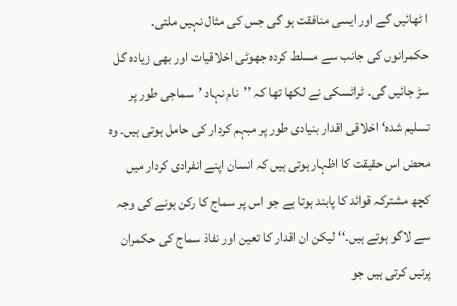ا ٹھائیں گے اور ایسی منافقت ہو گی جس کی مثال نہیں ملتی۔ حکمرانوں کی جانب سے مسلط کردہ جھوٹی اخلاقیات اور بھی زیادہ گل سڑ جائیں گی۔ ٹراٹسکی نے لکھا تھا کہ ’’نام نہاد ’سماجی طور پر تسلیم شدہ‘ اخلاقی اقدار بنیادی طور پر مبہم کردار کی حامل ہوتی ہیں۔ وہ محض اس حقیقت کا اظہار ہوتی ہیں کہ انسان اپنے انفرادی کردار میں کچھ مشترکہ قوائد کا پابند ہوتا ہے جو اس پر سماج کا رکن ہونے کی وجہ سے لاگو ہوتے ہیں۔‘‘ لیکن ان اقدار کا تعین اور نفاذ سماج کی حکمران پرتیں کرتی ہیں جو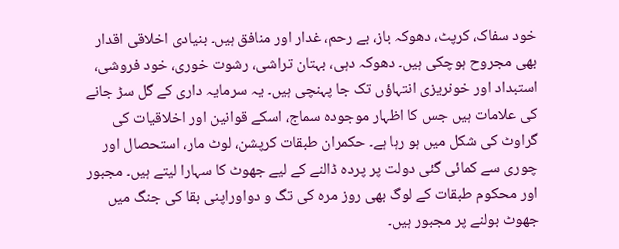خود سفاک، کرپٹ، دھوکہ باز، بے رحم، غدار اور منافق ہیں۔ بنیادی اخلاقی اقدار بھی مجروح ہوچکی ہیں۔ دھوکہ دہی، بہتان تراشی، رشوت خوری، خود فروشی، استبداد اور خونریزی انتہاؤں تک جا پہنچی ہیں۔ یہ سرمایہ داری کے گل سڑ جانے کی علامات ہیں جس کا اظہار موجودہ سماج، اسکے قوانین اور اخلاقیات کی گراوٹ کی شکل میں ہو رہا ہے۔ حکمران طبقات کرپشن، لوٹ مار، استحصال اور چوری سے کمائی گئی دولت پر پردہ ڈالنے کے لیے جھوٹ کا سہارا لیتے ہیں۔ مجبور اور محکوم طبقات کے لوگ بھی روز مرہ کی تگ و دواوراپنی بقا کی جنگ میں جھوٹ بولنے پر مجبور ہیں۔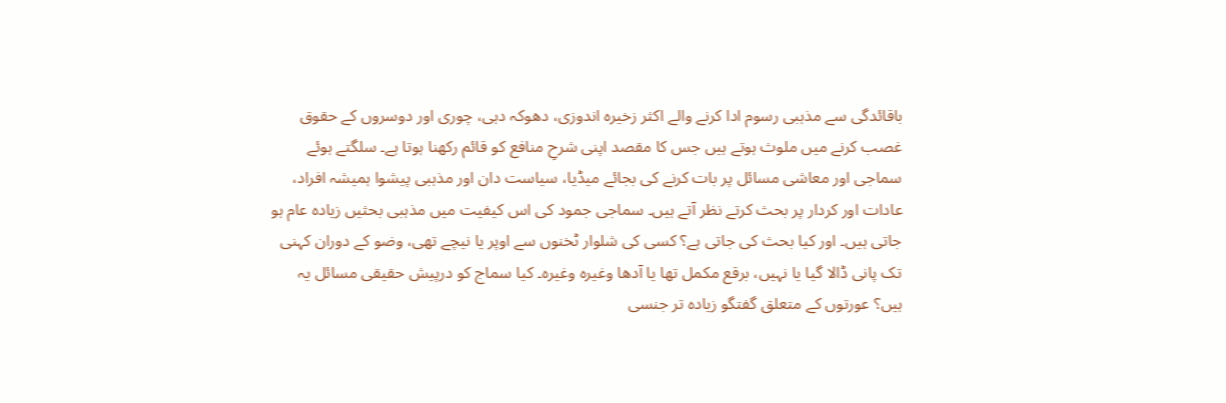باقائدگی سے مذہبی رسوم ادا کرنے والے اکثر زخیرہ اندوزی، دھوکہ دہی، چوری اور دوسروں کے حقوق غصب کرنے میں ملوث ہوتے ہیں جس کا مقصد اپنی شرحِ منافع کو قائم رکھنا ہوتا ہے۔ سلگتے ہوئے سماجی اور معاشی مسائل پر بات کرنے کی بجائے میڈیا، سیاست دان اور مذہبی پیشوا ہمیشہ افراد، عادات اور کردار پر بحث کرتے نظر آتے ہیں۔ سماجی جمود کی اس کیفیت میں مذہبی بحثیں زیادہ عام ہو جاتی ہیں۔ اور کیا بحث کی جاتی ہے؟ کسی کی شلوار ٹخنوں سے اوپر یا نیچے تھی، وضو کے دوران کہنی تک پانی ڈالا گیا یا نہیں، برقع مکمل تھا یا آدھا وغیرہ وغیرہ۔ کیا سماج کو درپیش حقیقی مسائل یہ ہیں؟ عورتوں کے متعلق گفتگو زیادہ تر جنسی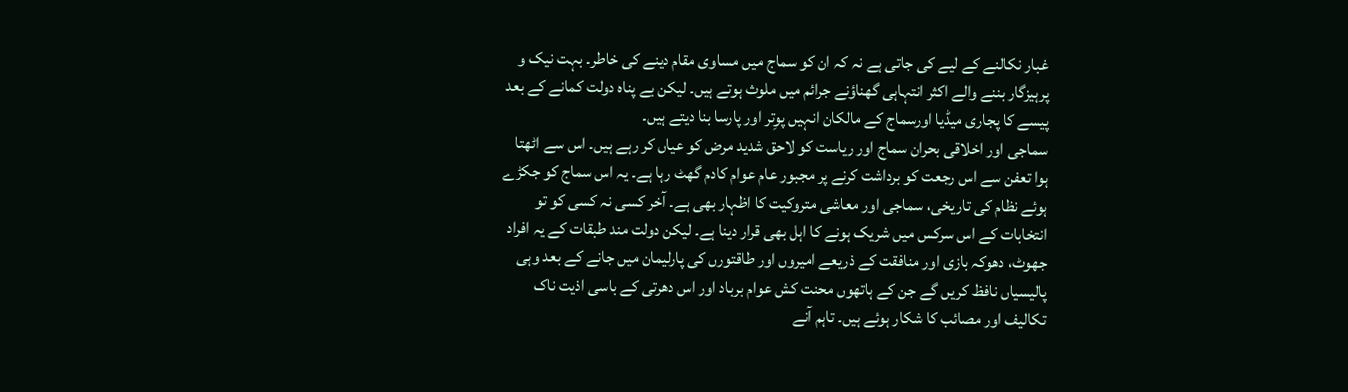غبار نکالنے کے لیے کی جاتی ہے نہ کہ ان کو سماج میں مساوی مقام دینے کی خاطر۔ بہت نیک و پرہیزگار بننے والے اکثر انتہاہی گھناؤنے جرائم میں ملوث ہوتے ہیں۔ لیکن بے پناہ دولت کمانے کے بعد پیسے کا پجاری میڈیا اورسماج کے مالکان انہیں پوِتر اور پارسا بنا دیتے ہیں۔
سماجی اور اخلاقی بحران سماج اور ریاست کو لاحق شدید مرض کو عیاں کر رہے ہیں۔ اس سے اٹھتا ہوا تعفن سے اس رجعت کو برداشت کرنے پر مجبور عام عوام کادم گھٹ رہا ہے۔ یہ اس سماج کو جکڑے ہوئے نظام کی تاریخی، سماجی اور معاشی متروکیت کا اظہار بھی ہے۔ آخر کسی نہ کسی کو تو انتخابات کے اس سرکس میں شریک ہونے کا اہل بھی قرار دینا ہے۔ لیکن دولت مند طبقات کے یہ افراد جھوٹ، دھوکہ بازی اور منافقت کے ذریعے امیروں اور طاقتورں کی پارلیمان میں جانے کے بعد وہی پالیسیاں نافظ کریں گے جن کے ہاتھوں محنت کش عوام برباد اور اس دھرتی کے باسی اذیت ناک تکالیف اور مصائب کا شکار ہوئے ہیں۔ تاہم آنے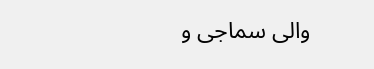والی سماجی و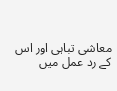معاشی تباہی اور اس کے رد عمل میں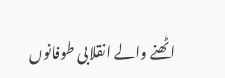اٹھنے والے انقلابی طوفانوں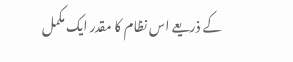کے ذریعے اس نظام کا مقدر ایک مکمل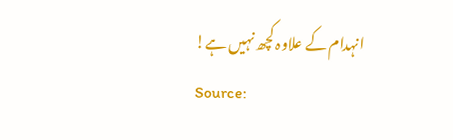انہدام کے علاوہ کچھ نہیں ہے!
Source: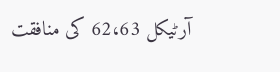آرٹیکل 62،63 کی منافقت